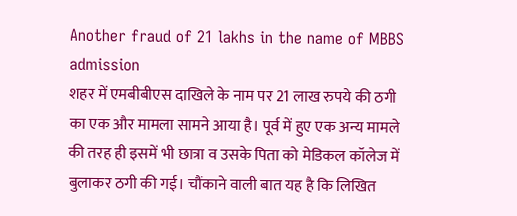Another fraud of 21 lakhs in the name of MBBS admission
शहर में एमबीबीएस दाखिले के नाम पर 21 लाख रुपये की ठगी का एक और मामला सामने आया है। पूर्व में हुए एक अन्य मामले की तरह ही इसमें भी छात्रा व उसके पिता को मेडिकल कॉलेज में बुलाकर ठगी की गई। चौंकाने वाली बात यह है कि लिखित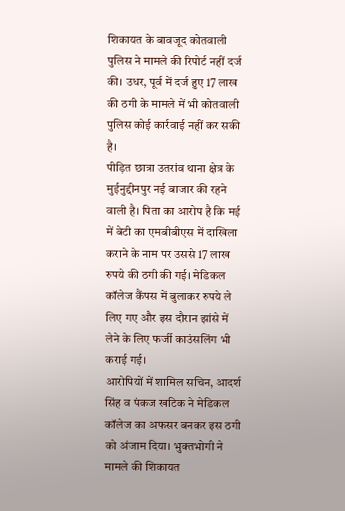शिकायत के बावजूद कोतवाली पुलिस ने मामले की रिपोर्ट नहीं दर्ज की। उधर, पूर्व में दर्ज हुए 17 लाख की ठगी के मामले में भी कोतवाली पुलिस कोई कार्रवाई नहीं कर सकी है।
पीड़ित छात्रा उतरांव थाना क्षेत्र के मुईनुद्दीनपुर नई बाजार की रहने वाली है। पिता का आरोप है कि मई में बेटी का एमबीबीएस में दाखिला कराने के नाम पर उससे 17 लाख रुपये की ठगी की गई। मेडिकल कॉलेज कैंपस में बुलाकर रुपये ले लिए गए और इस दौरान झांसे में लेने के लिए फर्जी काउंसलिंग भी कराई गई।
आरोपियों में शामिल सचिन, आदर्श सिंह व पंकज खटिक ने मेडिकल कॉलेज का अफसर बनकर इस ठगी को अंजाम दिया। भुक्तभोगी ने मामले की शिकायत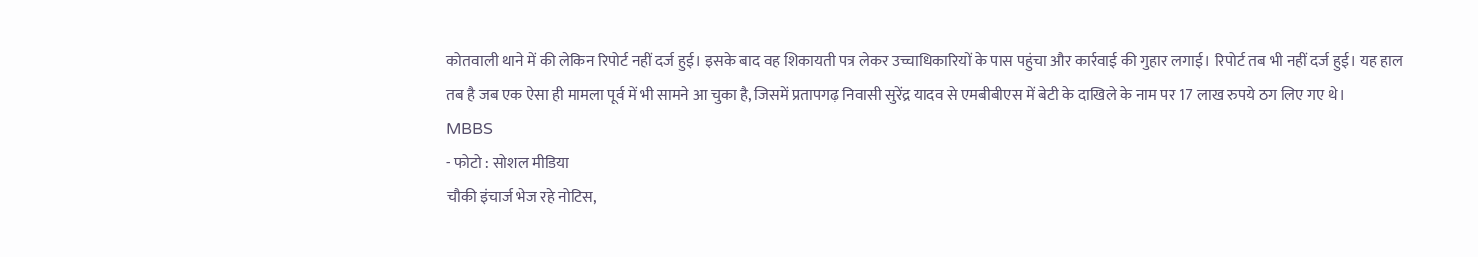कोतवाली थाने में की लेकिन रिपोर्ट नहीं दर्ज हुई। इसके बाद वह शिकायती पत्र लेकर उच्चाधिकारियों के पास पहुंचा और कार्रवाई की गुहार लगाई। रिपोर्ट तब भी नहीं दर्ज हुई। यह हाल तब है जब एक ऐसा ही मामला पूर्व में भी सामने आ चुका है, जिसमें प्रतापगढ़ निवासी सुरेंद्र यादव से एमबीबीएस में बेटी के दाखिले के नाम पर 17 लाख रुपये ठग लिए गए थे।
MBBS
- फोटो : सोशल मीडिया
चौकी इंचार्ज भेज रहे नोटिस,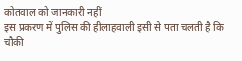कोतवाल को जानकारी नहीं
इस प्रकरण में पुलिस की हीलाहवाली इसी से पता चलती है कि चौकी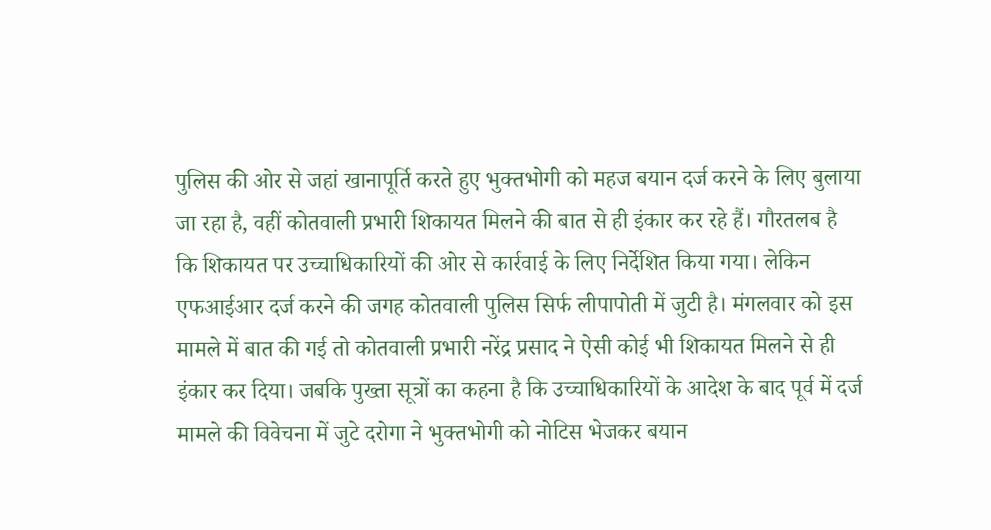पुलिस की ओर से जहां खानापूर्ति करते हुए भुक्तभोगी को महज बयान दर्ज करने के लिए बुलाया जा रहा है, वहीं कोतवाली प्रभारी शिकायत मिलने की बात से ही इंकार कर रहे हैं। गौरतलब है कि शिकायत पर उच्चाधिकारियों की ओर से कार्रवाई के लिए निर्देशित किया गया। लेकिन एफआईआर दर्ज करने की जगह कोतवाली पुलिस सिर्फ लीपापोती में जुटी है। मंगलवार को इस मामले में बात की गई तो कोतवाली प्रभारी नरेंद्र प्रसाद ने ऐसी कोई भी शिकायत मिलने से ही इंकार कर दिया। जबकि पुख्ता सूत्रों का कहना है कि उच्चाधिकारियों के आदेश के बाद पूर्व में दर्ज मामले की विवेचना में जुटे दरोगा ने भुक्तभोगी को नोटिस भेजकर बयान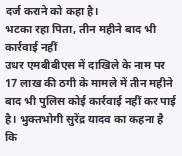दर्ज कराने को कहा है।
भटका रहा पिता, तीन महीने बाद भी कार्रवाई नहीं
उधर एमबीबीएस में दाखिले के नाम पर 17 लाख की ठगी के मामले में तीन महीने बाद भी पुलिस कोई कार्रवाई नहीं कर पाई है। भुक्तभोगी सुरेंद्र यादव का कहना है कि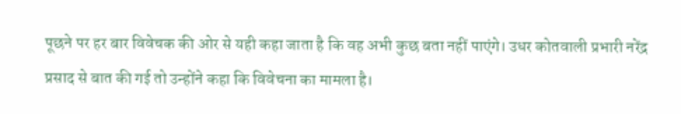पूछने पर हर बार विवेचक की ओर से यही कहा जाता है कि वह अभी कुछ बता नहीं पाएंगे। उधर कोतवाली प्रभारी नरेंद्र प्रसाद से बात की गई तो उन्होंने कहा कि विवेचना का मामला है।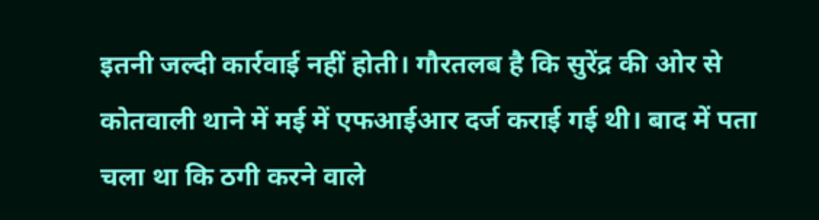इतनी जल्दी कार्रवाई नहीं होती। गौरतलब है कि सुरेंद्र की ओर से कोतवाली थाने में मई में एफआईआर दर्ज कराई गई थी। बाद में पता चला था कि ठगी करने वाले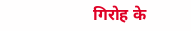गिरोह के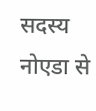सदस्य नोएडा से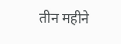तीन महीने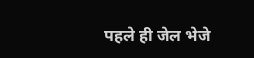पहले ही जेल भेजे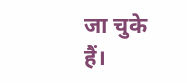जा चुके हैं।